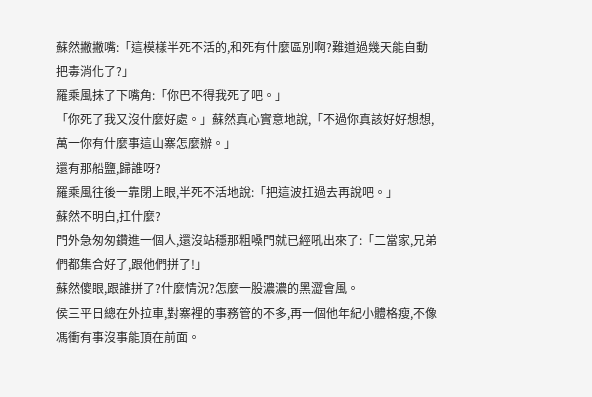蘇然撇撇嘴:「這模樣半死不活的,和死有什麼區別啊?難道過幾天能自動把毒消化了?」
羅乘風抹了下嘴角:「你巴不得我死了吧。」
「你死了我又沒什麼好處。」蘇然真心實意地說,「不過你真該好好想想,萬一你有什麼事這山寨怎麼辦。」
還有那船鹽,歸誰呀?
羅乘風往後一靠閉上眼,半死不活地說:「把這波扛過去再說吧。」
蘇然不明白,扛什麼?
門外急匆匆鑽進一個人,還沒站穩那粗嗓門就已經吼出來了:「二當家,兄弟們都集合好了,跟他們拼了!」
蘇然傻眼,跟誰拼了?什麼情況?怎麼一股濃濃的黑澀會風。
侯三平日總在外拉車,對寨裡的事務管的不多,再一個他年紀小體格瘦,不像馮衝有事沒事能頂在前面。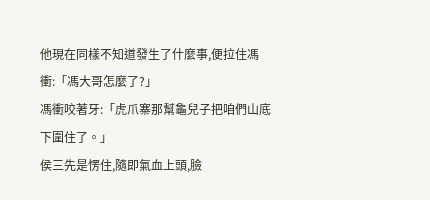他現在同樣不知道發生了什麼事,便拉住馮衝:「馮大哥怎麼了?」
馮衝咬著牙:「虎爪寨那幫龜兒子把咱們山底下圍住了。」
侯三先是愣住,隨即氣血上頭,臉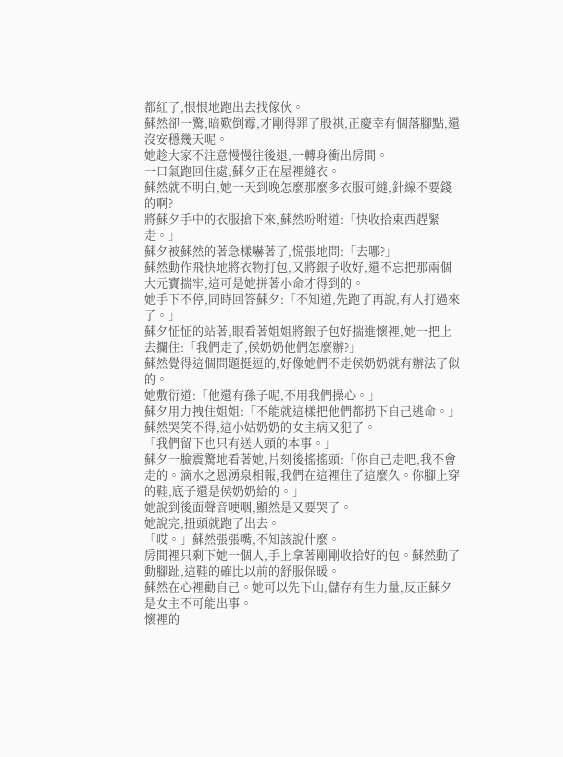都紅了,恨恨地跑出去找傢伙。
蘇然卻一驚,暗歎倒霉,才剛得罪了殷祺,正慶幸有個落腳點,還沒安穩幾天呢。
她趁大家不注意慢慢往後退,一轉身衝出房間。
一口氣跑回住處,蘇夕正在屋裡縫衣。
蘇然就不明白,她一天到晚怎麼那麼多衣服可縫,針線不要錢的啊?
將蘇夕手中的衣服搶下來,蘇然吩咐道:「快收拾東西趕緊走。」
蘇夕被蘇然的著急樣嚇著了,慌張地問:「去哪?」
蘇然動作飛快地將衣物打包,又將銀子收好,還不忘把那兩個大元寶揣牢,這可是她拼著小命才得到的。
她手下不停,同時回答蘇夕:「不知道,先跑了再說,有人打過來了。」
蘇夕怔怔的站著,眼看著姐姐將銀子包好揣進懷裡,她一把上去攔住:「我們走了,侯奶奶他們怎麼辦?」
蘇然覺得這個問題挺逗的,好像她們不走侯奶奶就有辦法了似的。
她敷衍道:「他還有孫子呢,不用我們操心。」
蘇夕用力拽住姐姐:「不能就這樣把他們都扔下自己逃命。」
蘇然哭笑不得,這小姑奶奶的女主病又犯了。
「我們留下也只有送人頭的本事。」
蘇夕一臉震驚地看著她,片刻後搖搖頭:「你自己走吧,我不會走的。滴水之恩湧泉相報,我們在這裡住了這麼久。你腳上穿的鞋,底子還是侯奶奶給的。」
她說到後面聲音哽咽,顯然是又要哭了。
她說完,扭頭就跑了出去。
「哎。」蘇然張張嘴,不知該說什麼。
房間裡只剩下她一個人,手上拿著剛剛收拾好的包。蘇然動了動腳趾,這鞋的確比以前的舒服保暖。
蘇然在心裡勸自己。她可以先下山,儲存有生力量,反正蘇夕是女主不可能出事。
懷裡的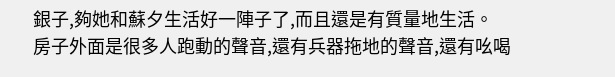銀子,夠她和蘇夕生活好一陣子了,而且還是有質量地生活。
房子外面是很多人跑動的聲音,還有兵器拖地的聲音,還有吆喝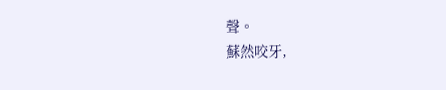聲。
蘇然咬牙,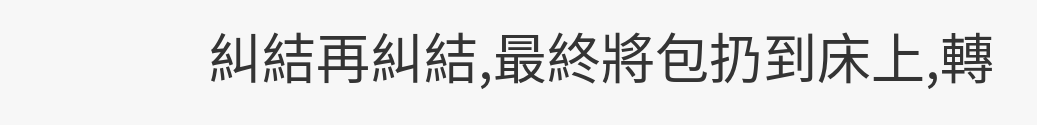糾結再糾結,最終將包扔到床上,轉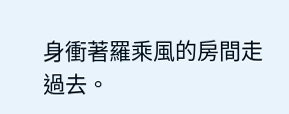身衝著羅乘風的房間走過去。